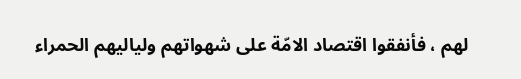لهم ، فأنفقوا اقتصاد الامّة على شهواتهم ولياليهم الحمراء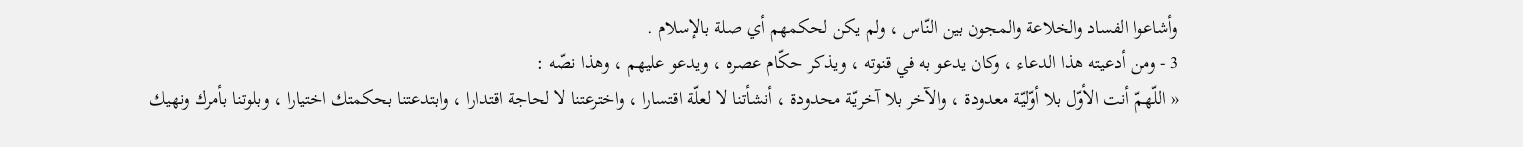وأشاعوا الفساد والخلاعة والمجون بين النّاس ، ولم يكن لحكمهم أي صلة بالإسلام .
3 - ومن أدعيته هذا الدعاء ، وكان يدعو به في قنوته ، ويذكر حكّام عصره ، ويدعو عليهم ، وهذا نصّه :
« اللّهمّ أنت الأوّل بلا أوّليّة معدودة ، والآخر بلا آخريّة محدودة ، أنشأتنا لا لعلّة اقتسارا ، واخترعتنا لا لحاجة اقتدارا ، وابتدعتنا بحكمتك اختيارا ، وبلوتنا بأمرك ونهيك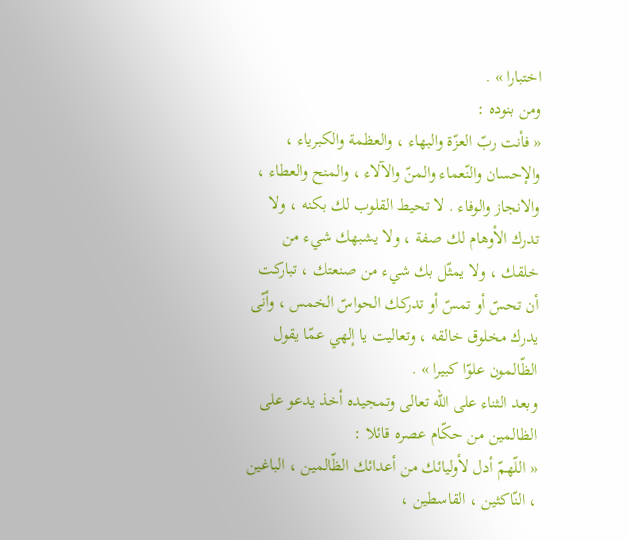اختبارا » .
ومن بنوده :
« فأنت ربّ العزّة والبهاء ، والعظمة والكبرياء ، والإحسان والنّعماء والمنّ والآلاء ، والمنح والعطاء ، والانجاز والوفاء . لا تحيط القلوب لك بكنه ، ولا تدرك الأوهام لك صفة ، ولا يشبهك شيء من خلقك ، ولا يمثّل بك شيء من صنعتك ، تباركت أن تحسّ أو تمسّ أو تدركك الحواسّ الخمس ، وأنّى يدرك مخلوق خالقه ، وتعاليت يا إلهي عمّا يقول الظّالمون علوّا كبيرا » .
وبعد الثناء على اللّه تعالى وتمجيده أخذ يدعو على الظالمين من حكّام عصره قائلا :
« اللّهمّ أدل لأوليائك من أعدائك الظّالمين ، الباغين ، النّاكثين ، القاسطين ،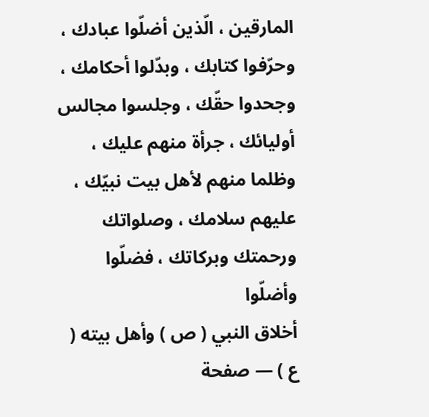المارقين ، الّذين أضلّوا عبادك ، وحرّفوا كتابك ، وبدّلوا أحكامك ، وجحدوا حقّك ، وجلسوا مجالس أوليائك ، جرأة منهم عليك ، وظلما منهم لأهل بيت نبيّك ، عليهم سلامك ، وصلواتك ورحمتك وبركاتك ، فضلّوا وأضلّوا
أخلاق النبي ( ص ) وأهل بيته ( ع ) — صفحة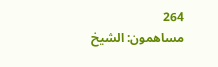264
مساهمون: الشيخ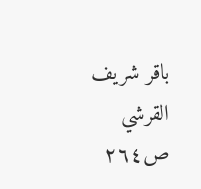باقر شريف القرشي
ص٢٦٤